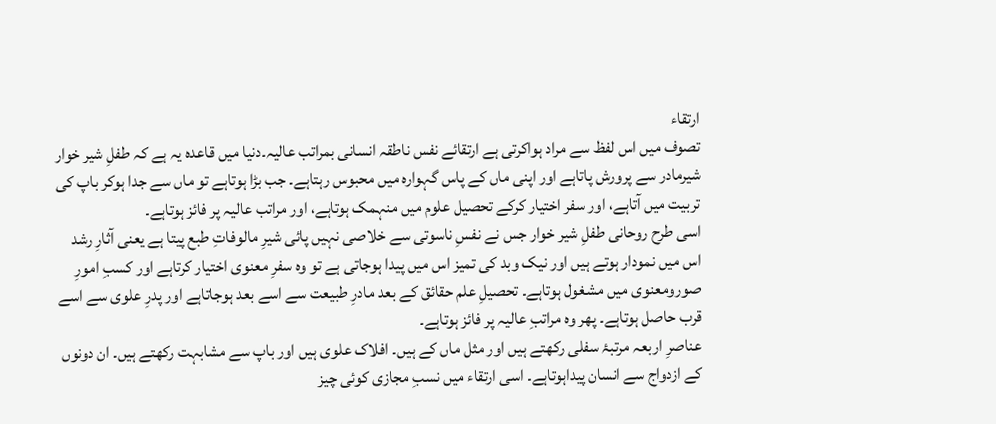ارتقاء
تصوف میں اس لفظ سے مراد ہواکرتی ہے ارتقائے نفس ناطقہ انسانی بمراتب عالیہ۔دنیا میں قاعدہ یہ ہے کہ طفلِ شیر خوار شیرمادر سے پرورش پاتاہے اور اپنی ماں کے پاس گہوارہ میں محبوس رہتاہے۔ جب بڑا ہوتاہے تو ماں سے جدا ہوکر باپ کی تربیت میں آتاہے، اور سفر اختیار کرکے تحصیل علوم میں منہمک ہوتاہے، اور مراتب عالیہ پر فائز ہوتاہے۔
اسی طرح روحانی طفلِ شیر خوار جس نے نفسِ ناسوتی سے خلاصی نہیں پائی شیرِ مالوفاتِ طبع پیتا ہے یعنی آثارِ رشد اس میں نمودار ہوتے ہیں اور نیک وبد کی تمیز اس میں پیدا ہوجاتی ہے تو وہ سفرِ معنوی اختیار کرتاہے اور کسبِ امورِ صورومعنوی میں مشغول ہوتاہے۔ تحصیلِ علم حقائق کے بعد مادرِ طبیعت سے اسے بعد ہوجاتاہے اور پدرِ علوی سے اسے قرب حاصل ہوتاہے۔ پھر وہ مراتبِ عالیہ پر فائز ہوتاہے۔
عناصرِ اربعہ مرتبۂ سفلی رکھتے ہیں اور مثل ماں کے ہیں۔ افلاک علوی ہیں اور باپ سے مشابہت رکھتے ہیں۔ ان دونوں کے ازدواج سے انسان پیداہوتاہے۔ اسی ارتقاء میں نسبِ مجازی کوئی چیز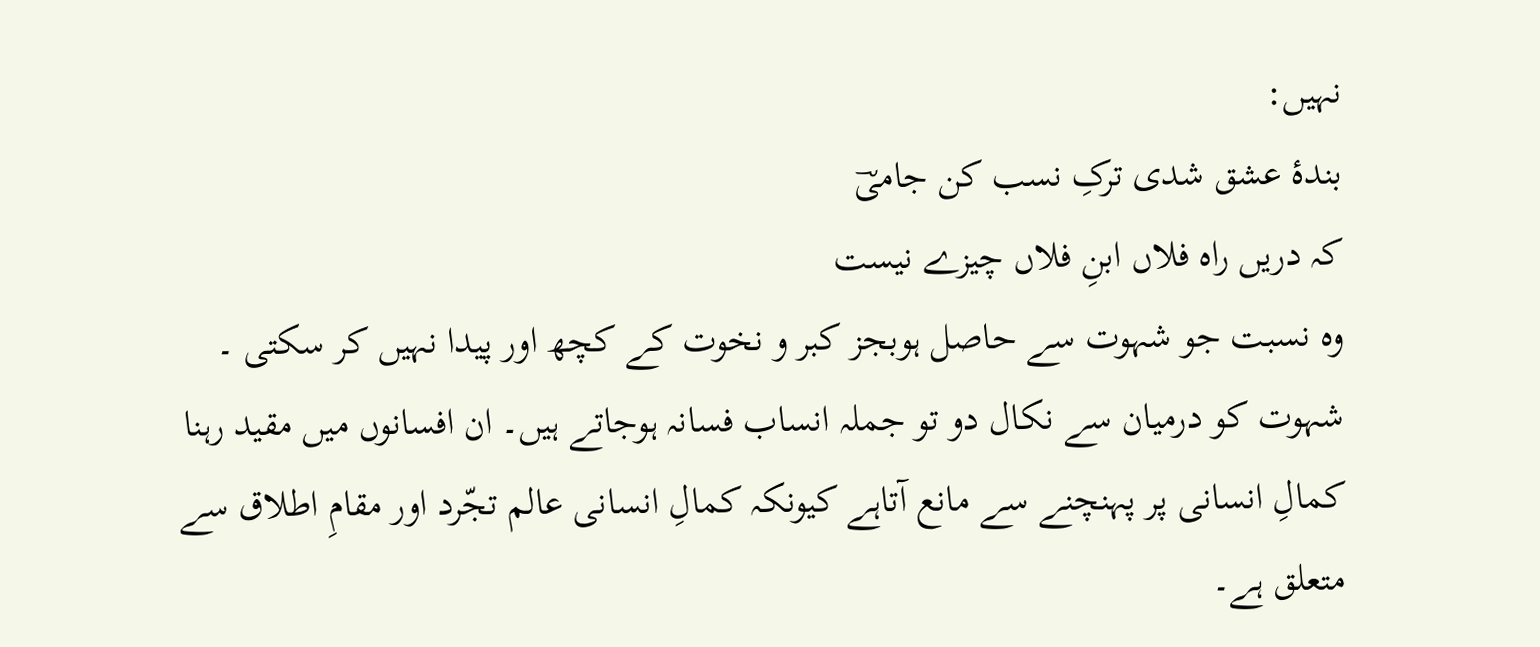نہیں:
بندۂ عشق شدی ترکِ نسب کن جامیؔ
کہ دریں راہ فلاں ابنِ فلاں چیزے نیست
وہ نسبت جو شہوت سے حاصل ہوبجز کبر و نخوت کے کچھ اور پیدا نہیں کر سکتی ۔ شہوت کو درمیان سے نکال دو تو جملہ انساب فسانہ ہوجاتے ہیں۔ ان افسانوں میں مقید رہنا کمالِ انسانی پر پہنچنے سے مانع آتاہے کیونکہ کمالِ انسانی عالم تجّرد اور مقامِ اطلاق سے متعلق ہے۔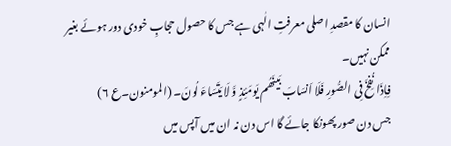انسان کا مقصدِ اصلی معرفتِ الٰہی ہے جس کا حصول حجابِ خودی دور ہوئے بغیر ممکن نہیں۔
فِاِذَا نُفِخَ فِی الصُّورِ فَلَا اَنسَابَ بَینَھُم یَومَئِذٍ وَّ لَا یَتَسَاءَ لُونَ۔ (المومنون۔ع ۶)
جس دن صور پھونکا جائے گا اس دن نہ ان میں آپس میں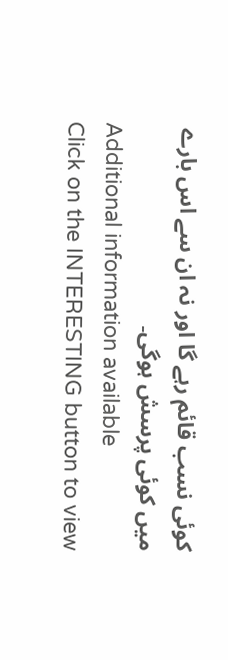کوئی نسب قائم رہے گا اور نہ ان سے اس بارے میں کوئی پرسش ہوگی۔
Additional information available
Click on the INTERESTING button to view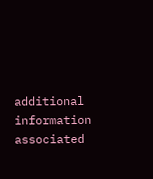additional information associated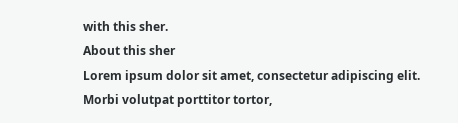with this sher.
About this sher
Lorem ipsum dolor sit amet, consectetur adipiscing elit. Morbi volutpat porttitor tortor,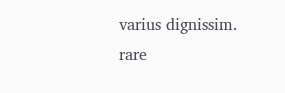varius dignissim.
rare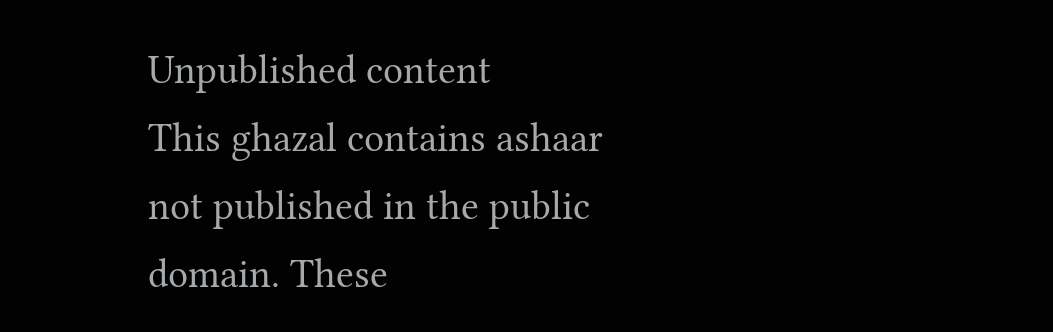Unpublished content
This ghazal contains ashaar not published in the public domain. These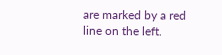are marked by a red line on the left.